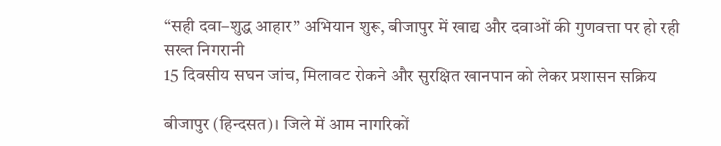“सही दवा–शुद्ध आहार” अभियान शुरू, बीजापुर में खाद्य और दवाओं की गुणवत्ता पर हो रही सख्त निगरानी
15 दिवसीय सघन जांच, मिलावट रोकने और सुरक्षित खानपान को लेकर प्रशासन सक्रिय

बीजापुर (हिन्दसत)। जिले में आम नागरिकों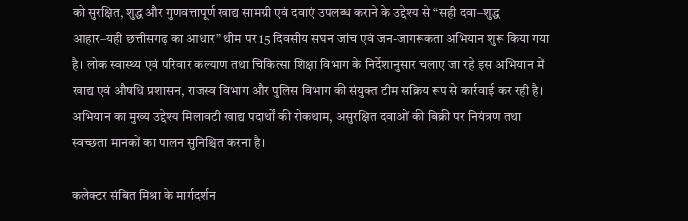को सुरक्षित, शुद्ध और गुणवत्तापूर्ण खाद्य सामग्री एवं दवाएं उपलब्ध कराने के उद्देश्य से “सही दवा–शुद्ध आहार–यही छत्तीसगढ़ का आधार” थीम पर 15 दिवसीय सघन जांच एवं जन-जागरूकता अभियान शुरू किया गया है। लोक स्वास्थ्य एवं परिवार कल्याण तथा चिकित्सा शिक्षा विभाग के निर्देशानुसार चलाए जा रहे इस अभियान में खाद्य एवं औषधि प्रशासन, राजस्व विभाग और पुलिस विभाग की संयुक्त टीम सक्रिय रूप से कार्रवाई कर रही है। अभियान का मुख्य उद्देश्य मिलावटी खाद्य पदार्थों की रोकथाम, असुरक्षित दवाओं की बिक्री पर नियंत्रण तथा स्वच्छता मानकों का पालन सुनिश्चित करना है।

कलेक्टर संबित मिश्रा के मार्गदर्शन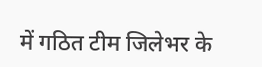में गठित टीम जिलेभर के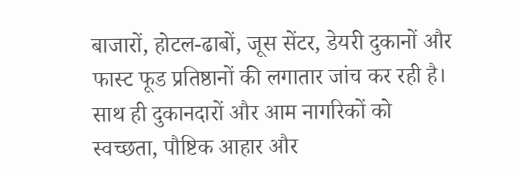बाजारों, होटल-ढाबों, जूस सेंटर, डेयरी दुकानों और फास्ट फूड प्रतिष्ठानों की लगातार जांच कर रही है। साथ ही दुकानदारों और आम नागरिकों को स्वच्छता, पौष्टिक आहार और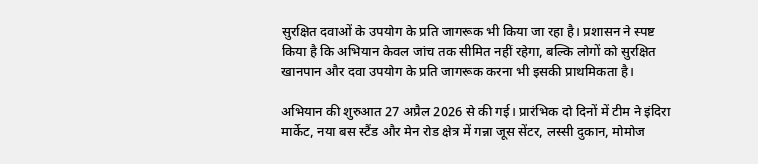सुरक्षित दवाओं के उपयोग के प्रति जागरूक भी किया जा रहा है। प्रशासन ने स्पष्ट किया है कि अभियान केवल जांच तक सीमित नहीं रहेगा, बल्कि लोगों को सुरक्षित खानपान और दवा उपयोग के प्रति जागरूक करना भी इसकी प्राथमिकता है।

अभियान की शुरुआत 27 अप्रैल 2026 से की गई। प्रारंभिक दो दिनों में टीम ने इंदिरा मार्केट, नया बस स्टैंड और मेन रोड क्षेत्र में गन्ना जूस सेंटर, लस्सी दुकान, मोमोज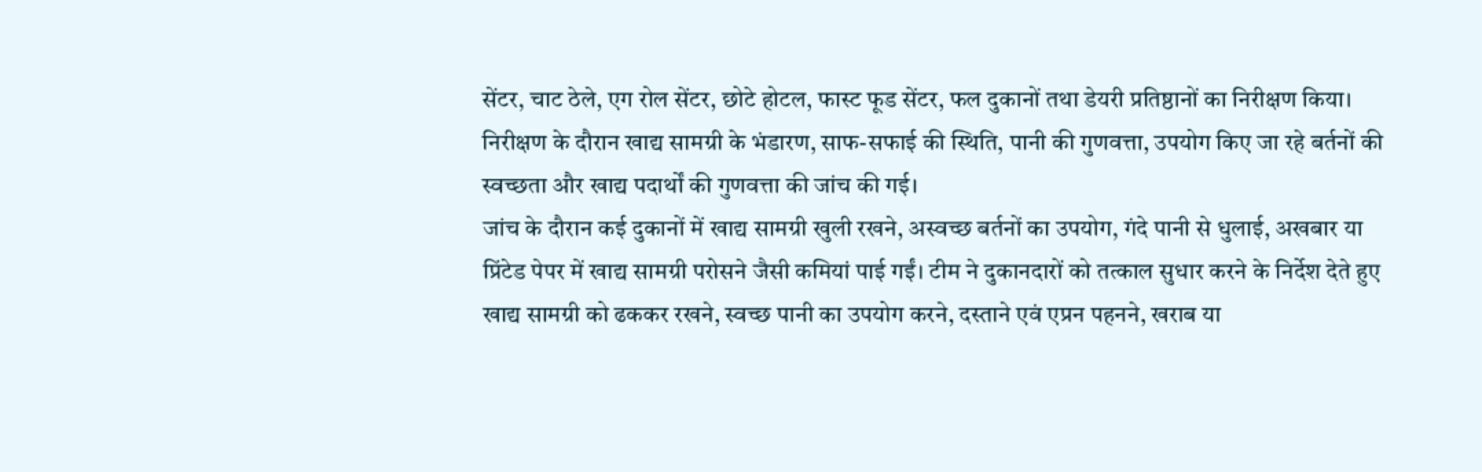सेंटर, चाट ठेले, एग रोल सेंटर, छोटे होटल, फास्ट फूड सेंटर, फल दुकानों तथा डेयरी प्रतिष्ठानों का निरीक्षण किया। निरीक्षण के दौरान खाद्य सामग्री के भंडारण, साफ-सफाई की स्थिति, पानी की गुणवत्ता, उपयोग किए जा रहे बर्तनों की स्वच्छता और खाद्य पदार्थों की गुणवत्ता की जांच की गई।
जांच के दौरान कई दुकानों में खाद्य सामग्री खुली रखने, अस्वच्छ बर्तनों का उपयोग, गंदे पानी से धुलाई, अखबार या प्रिंटेड पेपर में खाद्य सामग्री परोसने जैसी कमियां पाई गईं। टीम ने दुकानदारों को तत्काल सुधार करने के निर्देश देते हुए खाद्य सामग्री को ढककर रखने, स्वच्छ पानी का उपयोग करने, दस्ताने एवं एप्रन पहनने, खराब या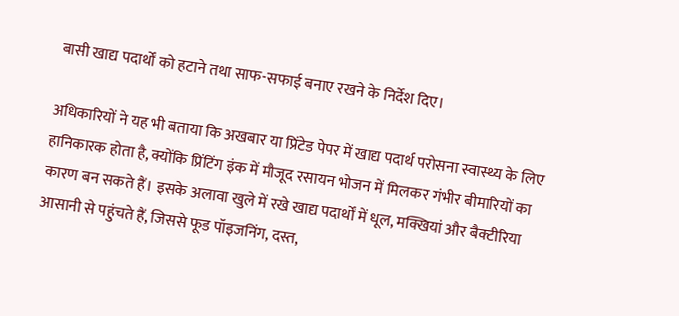बासी खाद्य पदार्थों को हटाने तथा साफ-सफाई बनाए रखने के निर्देश दिए।

अधिकारियों ने यह भी बताया कि अखबार या प्रिंटेड पेपर में खाद्य पदार्थ परोसना स्वास्थ्य के लिए हानिकारक होता है, क्योंकि प्रिंटिंग इंक में मौजूद रसायन भोजन में मिलकर गंभीर बीमारियों का कारण बन सकते हैं। इसके अलावा खुले में रखे खाद्य पदार्थों में धूल, मक्खियां और बैक्टीरिया आसानी से पहुंचते हैं, जिससे फूड पॉइजनिंग, दस्त,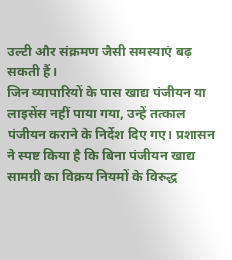उल्टी और संक्रमण जैसी समस्याएं बढ़ सकती हैं।
जिन व्यापारियों के पास खाद्य पंजीयन या लाइसेंस नहीं पाया गया, उन्हें तत्काल पंजीयन कराने के निर्देश दिए गए। प्रशासन ने स्पष्ट किया है कि बिना पंजीयन खाद्य सामग्री का विक्रय नियमों के विरुद्ध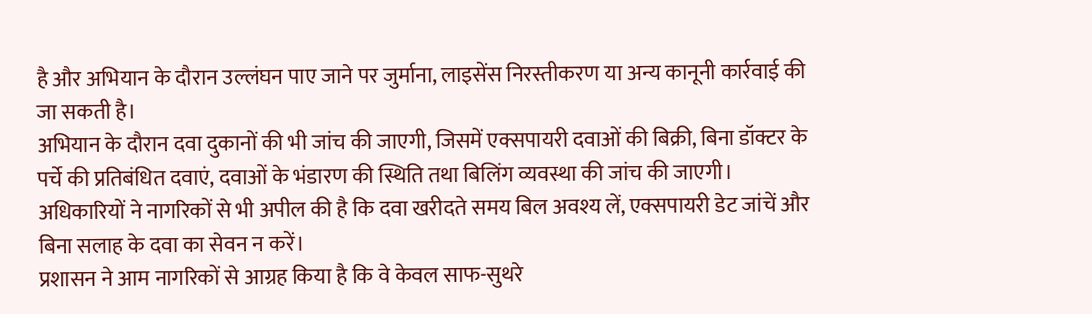है और अभियान के दौरान उल्लंघन पाए जाने पर जुर्माना, लाइसेंस निरस्तीकरण या अन्य कानूनी कार्रवाई की जा सकती है।
अभियान के दौरान दवा दुकानों की भी जांच की जाएगी, जिसमें एक्सपायरी दवाओं की बिक्री, बिना डॉक्टर के पर्चे की प्रतिबंधित दवाएं, दवाओं के भंडारण की स्थिति तथा बिलिंग व्यवस्था की जांच की जाएगी। अधिकारियों ने नागरिकों से भी अपील की है कि दवा खरीदते समय बिल अवश्य लें, एक्सपायरी डेट जांचें और बिना सलाह के दवा का सेवन न करें।
प्रशासन ने आम नागरिकों से आग्रह किया है कि वे केवल साफ-सुथरे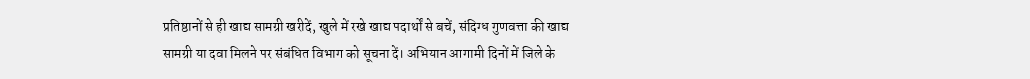प्रतिष्ठानों से ही खाद्य सामग्री खरीदें, खुले में रखे खाद्य पदार्थों से बचें, संदिग्ध गुणवत्ता की खाद्य सामग्री या दवा मिलने पर संबंधित विभाग को सूचना दें। अभियान आगामी दिनों में जिले के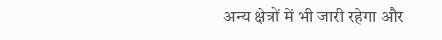अन्य क्षेत्रों में भी जारी रहेगा और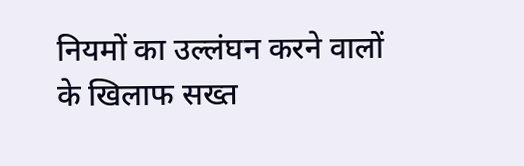नियमों का उल्लंघन करने वालों के खिलाफ सख्त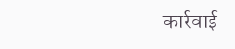कार्रवाई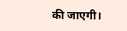की जाएगी।